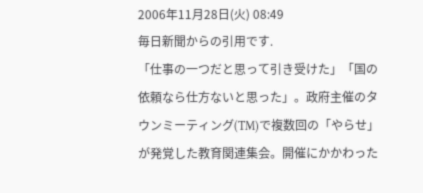2006年11月28日(火) 08:49
毎日新聞からの引用です.
「仕事の一つだと思って引き受けた」「国の依頼なら仕方ないと思った」。政府主催のタウンミーティング(TM)で複数回の「やらせ」が発覚した教育関連集会。開催にかかわった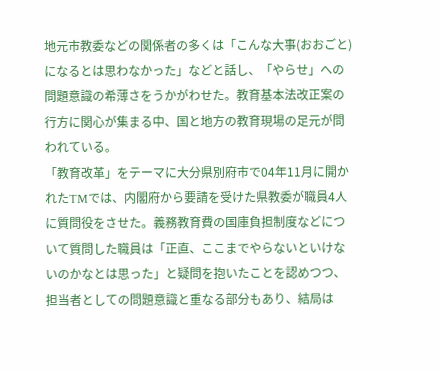地元市教委などの関係者の多くは「こんな大事(おおごと)になるとは思わなかった」などと話し、「やらせ」への問題意識の希薄さをうかがわせた。教育基本法改正案の行方に関心が集まる中、国と地方の教育現場の足元が問われている。
「教育改革」をテーマに大分県別府市で04年11月に開かれたTMでは、内閣府から要請を受けた県教委が職員4人に質問役をさせた。義務教育費の国庫負担制度などについて質問した職員は「正直、ここまでやらないといけないのかなとは思った」と疑問を抱いたことを認めつつ、担当者としての問題意識と重なる部分もあり、結局は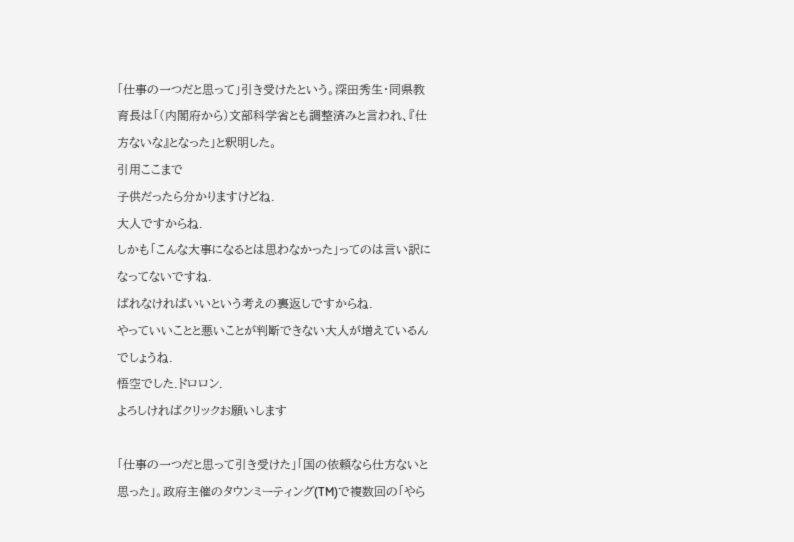「仕事の一つだと思って」引き受けたという。深田秀生・同県教育長は「(内閣府から)文部科学省とも調整済みと言われ、『仕方ないな』となった」と釈明した。
引用ここまで
子供だったら分かりますけどね.
大人ですからね.
しかも「こんな大事になるとは思わなかった」ってのは言い訳になってないですね.
ばれなければいいという考えの裏返しですからね.
やっていいことと悪いことが判断できない大人が増えているんでしょうね.
悟空でした.ドロロン.
よろしければクリックお願いします

「仕事の一つだと思って引き受けた」「国の依頼なら仕方ないと思った」。政府主催のタウンミーティング(TM)で複数回の「やら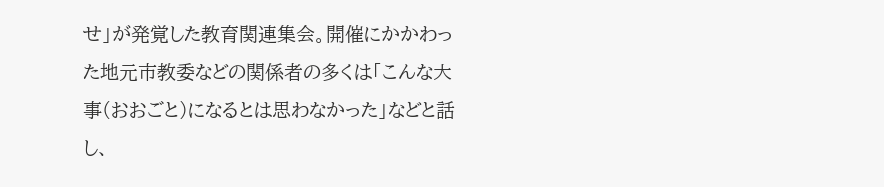せ」が発覚した教育関連集会。開催にかかわった地元市教委などの関係者の多くは「こんな大事(おおごと)になるとは思わなかった」などと話し、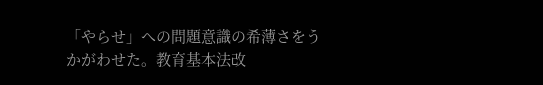「やらせ」への問題意識の希薄さをうかがわせた。教育基本法改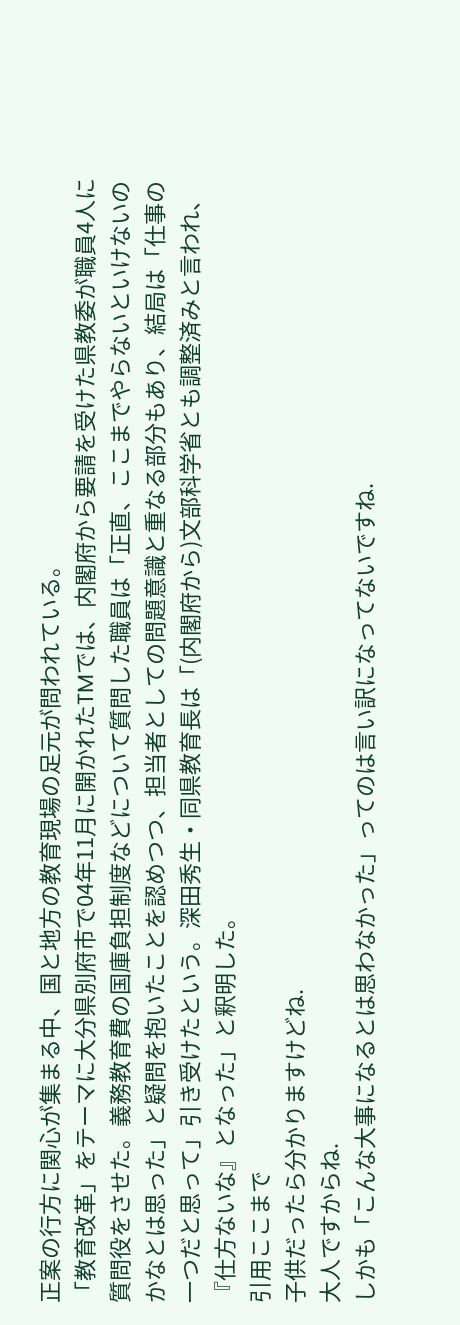正案の行方に関心が集まる中、国と地方の教育現場の足元が問われている。
「教育改革」をテーマに大分県別府市で04年11月に開かれたTMでは、内閣府から要請を受けた県教委が職員4人に質問役をさせた。義務教育費の国庫負担制度などについて質問した職員は「正直、ここまでやらないといけないのかなとは思った」と疑問を抱いたことを認めつつ、担当者としての問題意識と重なる部分もあり、結局は「仕事の一つだと思って」引き受けたという。深田秀生・同県教育長は「(内閣府から)文部科学省とも調整済みと言われ、『仕方ないな』となった」と釈明した。
引用ここまで
子供だったら分かりますけどね.
大人ですからね.
しかも「こんな大事になるとは思わなかった」ってのは言い訳になってないですね.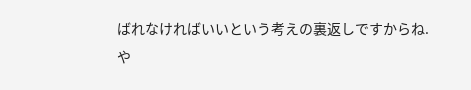ばれなければいいという考えの裏返しですからね.
や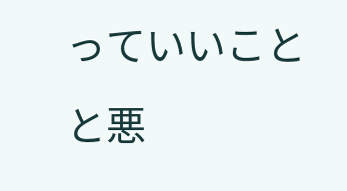っていいことと悪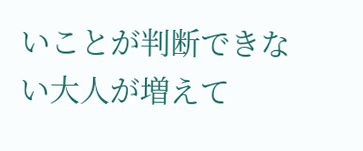いことが判断できない大人が増えて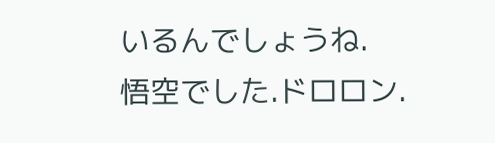いるんでしょうね.
悟空でした.ドロロン.